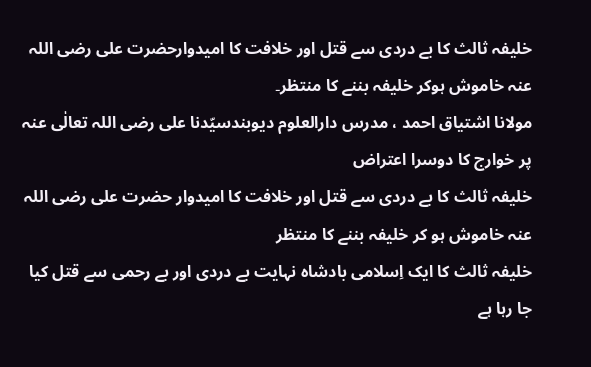خلیفہ ثالث کا بے دردی سے قتل اور خلافت کا امیدوارحضرت علی رضی اللہ عنہ خاموش ہوکر خلیفہ بننے کا منتظر۔
مولانا اشتیاق احمد ، مدرس دارالعلوم دیوبندسیّدنا علی رضی اللہ تعالٰی عنہ پر خوارج کا دوسرا اعتراض
خلیفہ ثالث کا بے دردی سے قتل اور خلافت کا امیدوار حضرت علی رضی اللہ عنہ خاموش ہو کر خلیفہ بننے کا منتظر
خلیفہ ثالث کا ایک اِسلامی بادشاہ نہایت بے دردی اور بے رحمی سے قتل کیا جا رہا ہے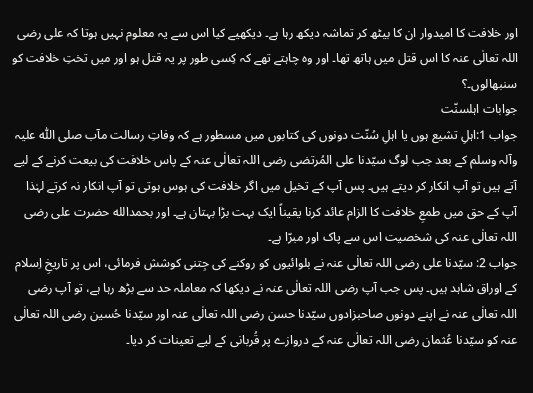اور خلافت کا امیدوار ان کا بیٹھ کر تماشہ دیکھ رہا ہے۔ دیکھیے کیا اس سے یہ معلوم نہیں ہوتا کہ علی رضی اللہ تعالٰی عنہ کا اس قتل میں ہاتھ تھا۔ اور وہ چاہتے تھے کہ کِسی طور پر یہ قتل ہو اور میں تختِ خلافت کو سنبھالوں۔؟
جوابات اہلسنّت
جواب 1:اہلِ تشیع ہوں یا اہلِ سُنّت دونوں کی کتابوں میں مسطور ہے کہ وفاتِ رسالت مآب صلی اللّٰہ علیہ وآلہ وسلم کے بعد جب لوگ سیّدنا علی المُرتضی رضی اللہ تعالٰی عنہ کے پاس خلافت کی بیعت کرنے کے لیے آتے ہیں تو آپ انکار کر دیتے ہیں۔ پس آپ کے تخیل میں اگر خلافت کی ہوس ہوتی تو آپ انکار نہ کرتے لہٰذا آپ کے حق میں طمعِ خلافت کا الزام عائد کرنا یقیناً ایک بہت بڑا بہتان ہے۔ اور بحمدالله حضرت علی رضی اللہ تعالٰی عنہ کی شخصیت اس سے پاک اور مبرّا ہے۔
جواب 2: سیّدنا علی رضی اللہ تعالٰی عنہ نے بلوائیوں کو روکنے کی جِتنی کوشش فرمائی، اس پر تاریخِ اِسلام کے اوراق شاہد ہیں۔ پس جب آپ رضی اللہ تعالٰی عنہ نے دیکھا کہ معاملہ حد سے بڑھ رہا ہے، تو آپ رضی اللہ تعالٰی عنہ نے اپنے دونوں صاحبزادوں سیّدنا حسن رضی اللہ تعالٰی عنہ اور سیّدنا حُسین رضی اللہ تعالٰی عنہ کو سیّدنا عُثمان رضی اللہ تعالٰی عنہ کے دروازے پر قُربانی کے لیے تعینات کر دیا۔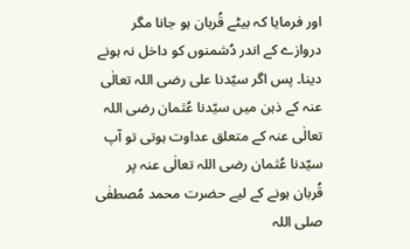اور فرمایا کہ بیٹے قُربان ہو جانا مگر دروازے کے اندر دُشمنوں کو داخل نہ ہونے دینا۔ پس اگر سیّدنا علی رضی اللہ تعالٰی عنہ کے ذہن میں سیّدنا عُثمان رضی اللہ تعالٰی عنہ کے متعلق عداوت ہوتی تو آپ سیّدنا عُثمان رضی اللہ تعالٰی عنہ پر قُربان ہونے کے لیے حضرت محمد مُصطفٰی صلی اللہ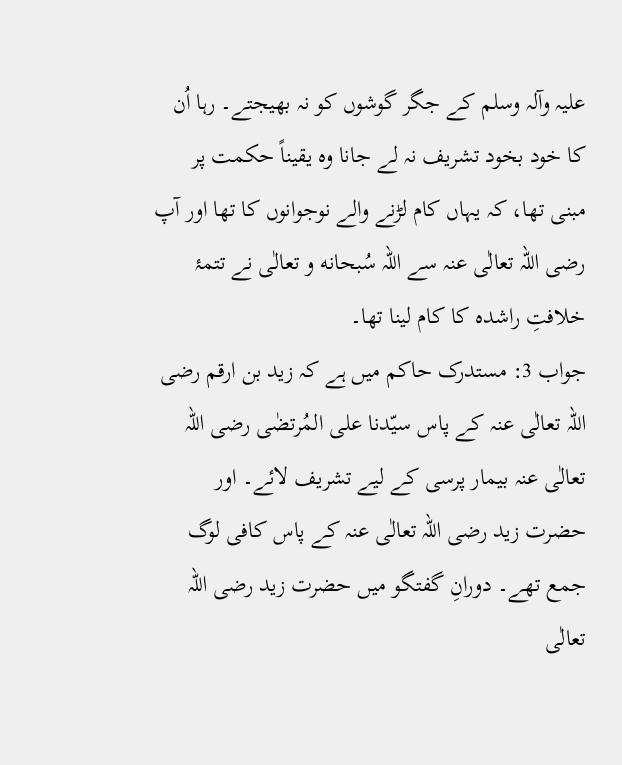علیہ وآلہ وسلم کے جگر گوشوں کو نہ بھیجتے۔ رہا اُن کا خود بخود تشریف نہ لے جانا وہ یقیناً حکمت پر مبنی تھا، کہ یہاں کام لڑنے والے نوجوانوں کا تھا اور آپ رضی اللہ تعالٰی عنہ سے اللہ سُبحانه و تعالٰی نے تتمۂ خلافتِ راشدہ کا کام لینا تھا۔
جواب 3: مستدرک حاکم میں ہے کہ زید بن ارقم رضی اللہ تعالٰی عنہ کے پاس سیّدنا علی المُرتضٰی رضی اللہ تعالٰی عنہ بیمار پرسی کے لیے تشریف لائے۔ اور حضرت زید رضی اللہ تعالٰی عنہ کے پاس کافی لوگ جمع تھے۔ دورانِ گفتگو میں حضرت زید رضی اللہ تعالٰی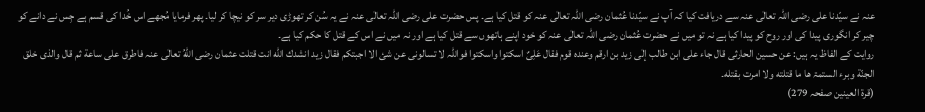عنہ نے سیّدنا علی رضی اللہ تعالٰی عنہ سے دریافت کیا کہ آپ نے سیّدنا عُثمان رضی اللہ تعالٰی عنہ کو قتل کیا ہے۔ پس حضرت علی رضی اللہ تعالٰی عنہ نے یہ سُن کر تھوڑی دیر سر کو نیچا کر لیا۔ پھر فرمایا مُجھے اس خُدا کی قسم ہے جِس نے دانے کو چیر کر انگوری پیدا کی اور روح کو پیدا کیا ہے نہ تو میں نے حضرت عُثمان رضی اللہ تعالٰی عنہ کو خود اپنے ہاتھوں سے قتل کیا ہے اور نہ میں نے اس کے قتل کا حکم کیا ہے۔
روایت کے الفاظ یہ ہیں: عن حسین الحارثی قال جاء علی ابن طالب إلٰی زید بن ارقم وعندہ قوم فقال عَلِیٌ اسکتوا واسکتوا فواللّٰہ لا تسالونی عن شئ الا اجبتکم فقال زید انشدك اللّٰه انت قتلت عثمان رضی اللّٰهُ تعالٰی عنہ فاطرق علی ساعة ثم قال والذی خلق الجنّة وبرء الستمۃ ھا ما قتلته ولا امرت بقتله۔
(قرۃ العینین صفحہ 279)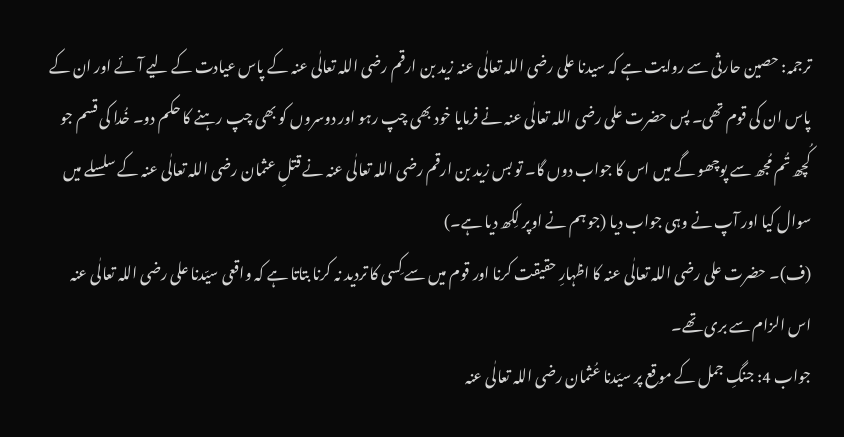ترجمہ: حصین حارثی سے روایت ہے کہ سیدنا علی رضی اللہ تعالٰی عنہ زید بن ارقم رضی اللہ تعالٰی عنہ کے پاس عیادت کے لیے آئے اور ان کے پاس ان کی قوم تھی۔ پس حضرت علی رضی اللہ تعالٰی عنہ نے فرمایا خود بھی چپ رہو اور دوسروں کو بھی چپ رہنے کا حکم دو۔ خُدا کی قسم جو کُچھ تُم مُجھ سے پوچھو گے میں اس کا جواب دوں گا۔ تو بس زید بن ارقم رضی اللہ تعالٰی عنہ نے قتلِ عثمان رضی اللہ تعالٰی عنہ کے سلسلے میں سوال کیا اور آپ نے وہی جواب دیا (جو ہم نے اوپر لِکھ دیا ہے۔)
(ف)۔ حضرت علی رضی اللہ تعالٰی عنہ کا اظہارِ حقیقت کرنا اور قوم میں سے کِسی کا تردید نہ کرنا بتاتا ہے کہ واقعی سیّدنا علی رضی اللہ تعالٰی عنہ اس الزام سے بری تھے۔
جواب 4: جنگِ جمل کے موقع پر سیّدنا عُثمان رضی اللہ تعالٰی عنہ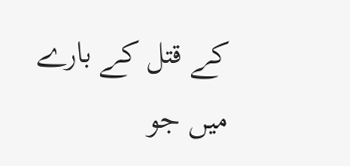کے قتل کے بارے میں جو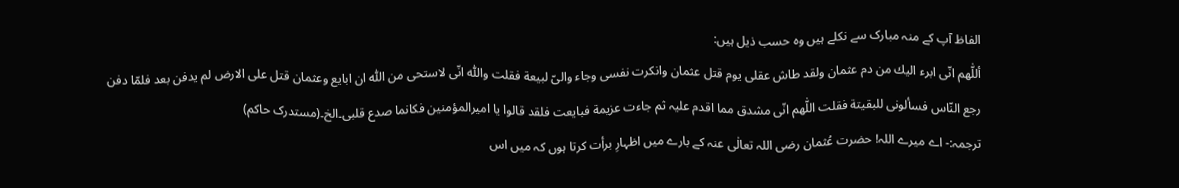الفاظ آپ کے منہ مبارک سے نکلے ہیں وہ حسب ذیل ہیں:
أللّٰھم انّی ابرء الیك من دم عثمان ولقد طاش عقلی یوم قتل عثمان وانکرت نفسی وجاء والیّ لبیعة فقلت واللّٰه انّی لاستحی من اللّٰه ان ابایع وعثمان قتل علی الارض لم یدفن بعد فلمّا دفن رجع النّاس فسألونی للبقیتة فقلت اللّٰھم انّی مشدق مما اقدم علیہ ثم جاءت عزیمة فبایعت فلقد قالوا یا امیرالمؤمنین فکانما صدع قلبی۔الخ۔(مستدرک حاکم)
ترجمہ:- اے میرے اللہ! حضرت عُثمان رضی اللہ تعالٰی عنہ کے بارے میں اظہارِ برأت کرتا ہوں کہ میں اس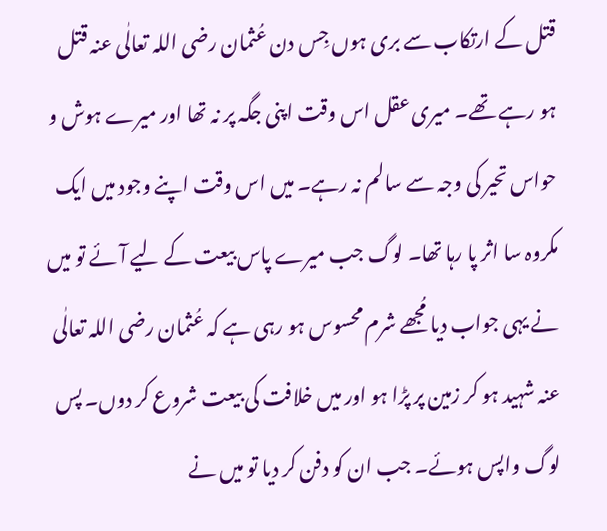قتل کے ارتکاب سے بری ہوں جِس دن عُثمان رضی اللہ تعالٰی عنہ قتل ہو رہے تھے۔ میری عقل اس وقت اپنی جگہ پر نہ تھا اور میرے ہوش و حواس تحیر کی وجہ سے سالم نہ رہے۔ میں اس وقت اپنے وجود میں ایک مکروہ سا اثر پا رہا تھا۔ لوگ جب میرے پاس بیعت کے لیے آئے تو میں نے یہی جواب دیا مُجھے شرم محسوس ہو رہی ہے کہ عُثمان رضی اللہ تعالٰی عنہ شہید ہو کر زمین پر پڑا ہو اور میں خلافت کی بیعت شروع کر دوں۔ پس لوگ واپس ہوئے۔ جب ان کو دفن کر دیا تو میں نے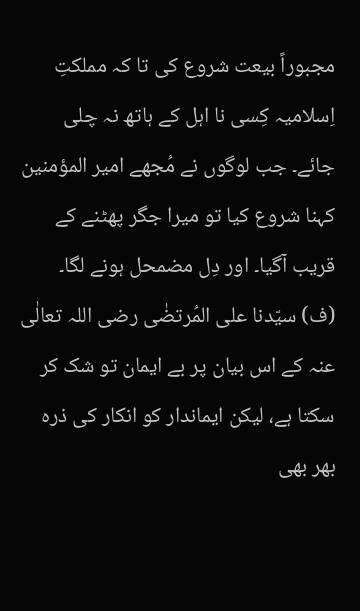مجبوراً بیعت شروع کی تا کہ مملکتِ اِسلامیہ کِسی نا اہل کے ہاتھ نہ چلی جائے۔ جب لوگوں نے مُجھے امیر المؤمنین کہنا شروع کیا تو میرا جگر پھٹنے کے قریب آگیا۔ اور دِل مضمحل ہونے لگا۔
(ف) سیّدنا علی المُرتضٰی رضی اللہ تعالٰی عنہ کے اس بیان پر بے ایمان تو شک کر سکتا ہے، لیکن ایماندار کو انکار کی ذرہ بھر بھی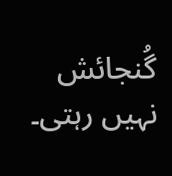گُنجائش نہیں رہتی۔